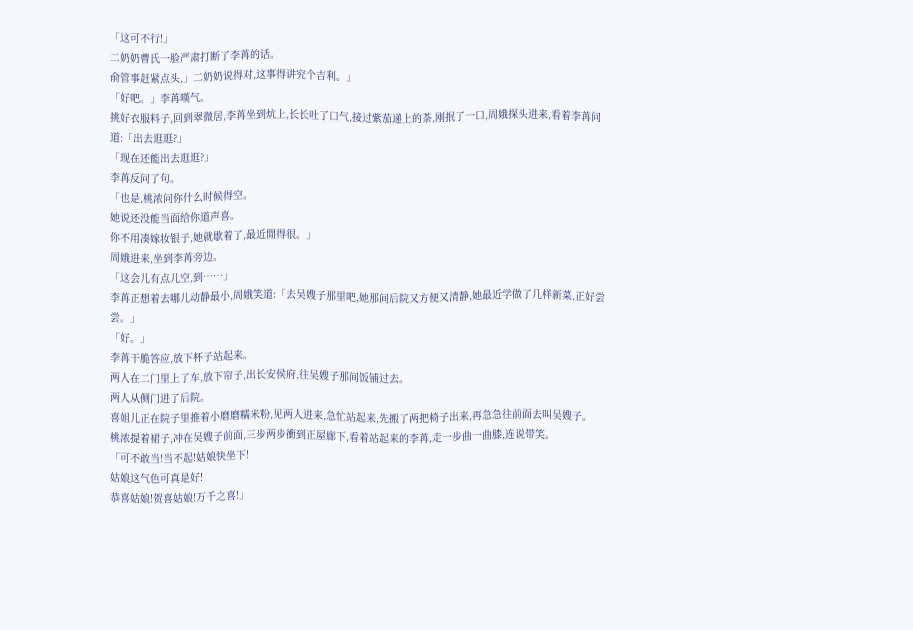「这可不行!」
二奶奶曹氏一脸严肃打断了李苒的话。
俞管事赶紧点头,」二奶奶说得对,这事得讲究个吉利。」
「好吧。」李苒嘆气。
挑好衣服料子,回到翠微居,李苒坐到炕上,长长吐了口气,接过紫茄递上的茶,刚抿了一口,周娥探头进来,看着李苒问道:「出去逛逛?」
「现在还能出去逛逛?」
李苒反问了句。
「也是,桃浓问你什么时候得空。
她说还没能当面给你道声喜。
你不用凑嫁妆银子,她就歇着了,最近閒得很。」
周娥进来,坐到李苒旁边。
「这会儿有点儿空,到……」
李苒正想着去哪儿动静最小,周娥笑道:「去吴嫂子那里吧,她那间后院又方便又清静,她最近学做了几样新菜,正好尝尝。」
「好。」
李苒干脆答应,放下杯子站起来。
两人在二门里上了车,放下帘子,出长安侯府,往吴嫂子那间饭铺过去。
两人从侧门进了后院。
喜姐儿正在院子里推着小磨磨糯米粉,见两人进来,急忙站起来,先搬了两把椅子出来,再急急往前面去叫吴嫂子。
桃浓提着裙子,冲在吴嫂子前面,三步两步衝到正屋廊下,看着站起来的李苒,走一步曲一曲膝,连说带笑。
「可不敢当!当不起!姑娘快坐下!
姑娘这气色可真是好!
恭喜姑娘!贺喜姑娘!万千之喜!」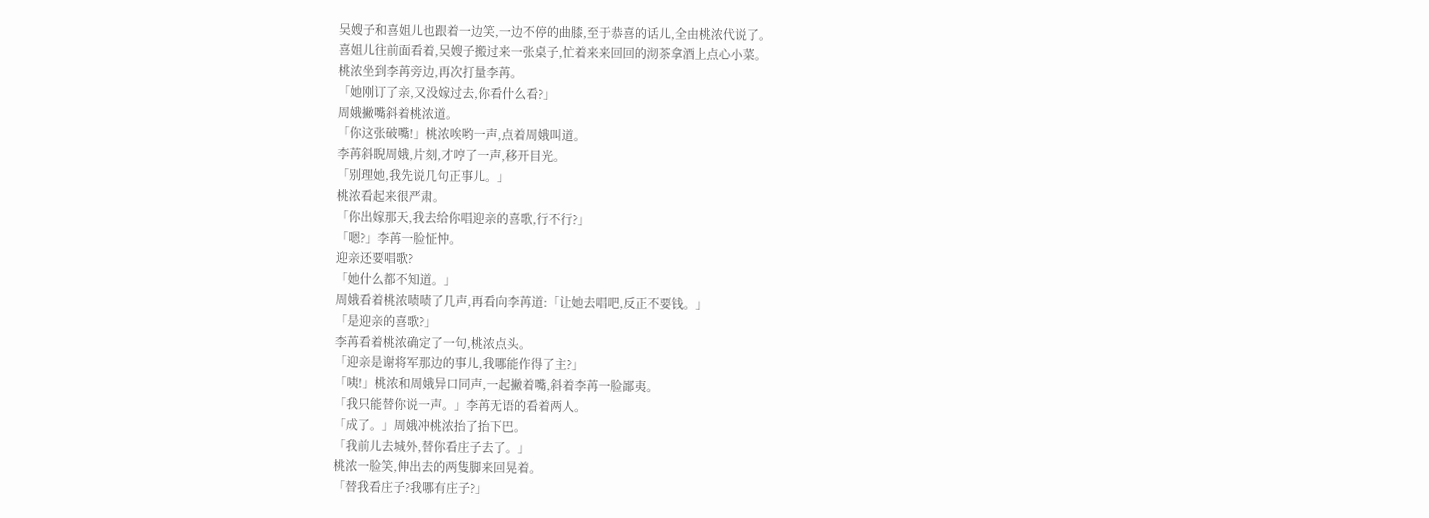吴嫂子和喜姐儿也跟着一边笑,一边不停的曲膝,至于恭喜的话儿,全由桃浓代说了。
喜姐儿往前面看着,吴嫂子搬过来一张桌子,忙着来来回回的沏茶拿酒上点心小菜。
桃浓坐到李苒旁边,再次打量李苒。
「她刚订了亲,又没嫁过去,你看什么看?」
周娥撇嘴斜着桃浓道。
「你这张破嘴!」桃浓唉哟一声,点着周娥叫道。
李苒斜睨周娥,片刻,才哼了一声,移开目光。
「别理她,我先说几句正事儿。」
桃浓看起来很严肃。
「你出嫁那天,我去给你唱迎亲的喜歌,行不行?」
「嗯?」李苒一脸怔忡。
迎亲还要唱歌?
「她什么都不知道。」
周娥看着桃浓啧啧了几声,再看向李苒道:「让她去唱吧,反正不要钱。」
「是迎亲的喜歌?」
李苒看着桃浓确定了一句,桃浓点头。
「迎亲是谢将军那边的事儿,我哪能作得了主?」
「咦!」桃浓和周娥异口同声,一起撇着嘴,斜着李苒一脸鄙夷。
「我只能替你说一声。」李苒无语的看着两人。
「成了。」周娥冲桃浓抬了抬下巴。
「我前儿去城外,替你看庄子去了。」
桃浓一脸笑,伸出去的两隻脚来回晃着。
「替我看庄子?我哪有庄子?」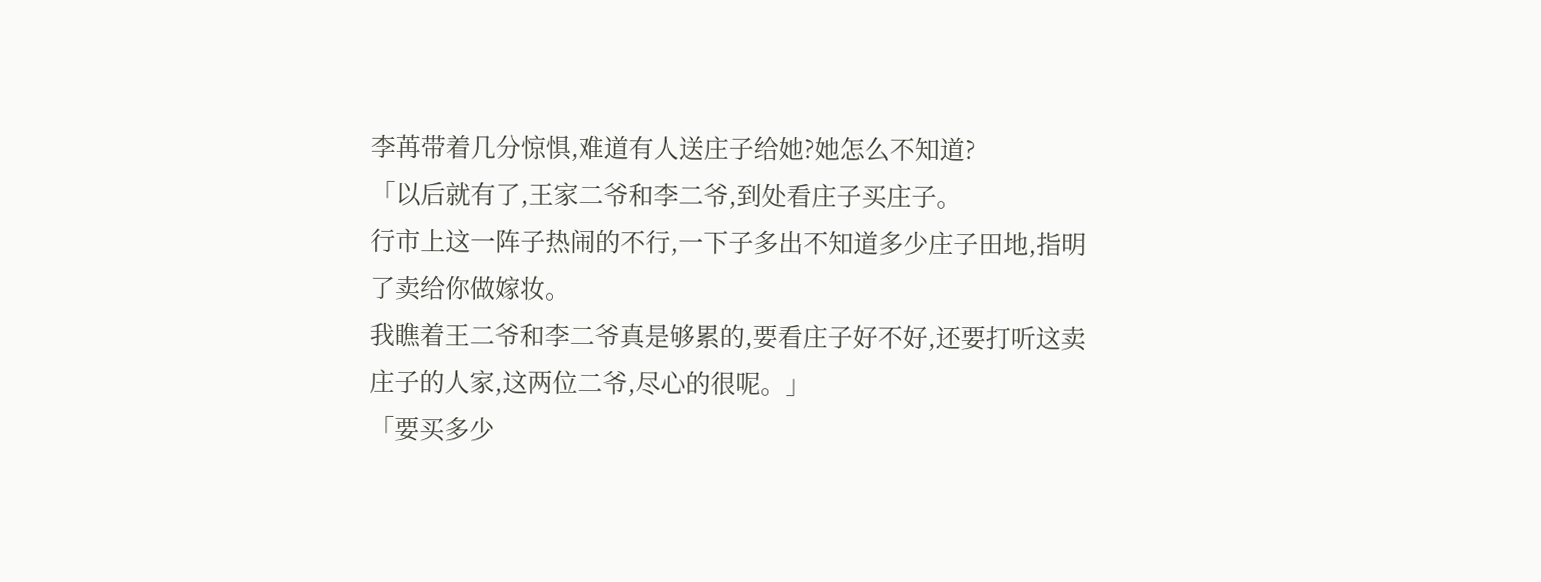李苒带着几分惊惧,难道有人送庄子给她?她怎么不知道?
「以后就有了,王家二爷和李二爷,到处看庄子买庄子。
行市上这一阵子热闹的不行,一下子多出不知道多少庄子田地,指明了卖给你做嫁妆。
我瞧着王二爷和李二爷真是够累的,要看庄子好不好,还要打听这卖庄子的人家,这两位二爷,尽心的很呢。」
「要买多少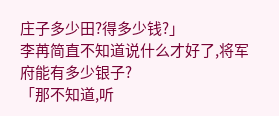庄子多少田?得多少钱?」
李苒简直不知道说什么才好了,将军府能有多少银子?
「那不知道,听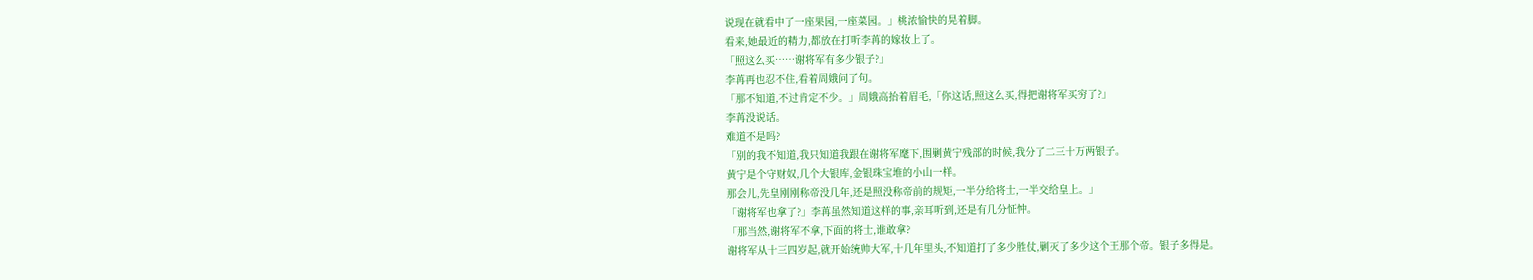说现在就看中了一座果园,一座菜园。」桃浓愉快的晃着脚。
看来,她最近的精力,都放在打听李苒的嫁妆上了。
「照这么买……谢将军有多少银子?」
李苒再也忍不住,看着周娥问了句。
「那不知道,不过肯定不少。」周娥高抬着眉毛,「你这话,照这么买,得把谢将军买穷了?」
李苒没说话。
难道不是吗?
「别的我不知道,我只知道我跟在谢将军麾下,围剿黄宁残部的时候,我分了二三十万两银子。
黄宁是个守财奴,几个大银库,金银珠宝堆的小山一样。
那会儿,先皇刚刚称帝没几年,还是照没称帝前的规矩,一半分给将士,一半交给皇上。」
「谢将军也拿了?」李苒虽然知道这样的事,亲耳听到,还是有几分怔忡。
「那当然,谢将军不拿,下面的将士,谁敢拿?
谢将军从十三四岁起,就开始统帅大军,十几年里头,不知道打了多少胜仗,剿灭了多少这个王那个帝。银子多得是。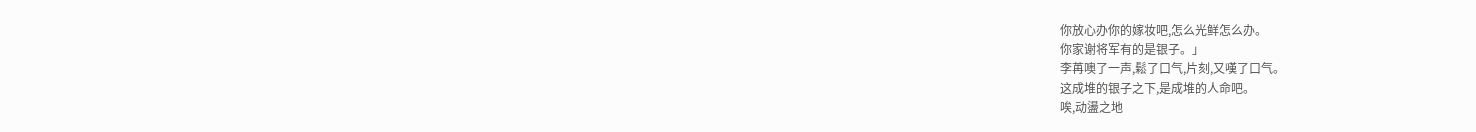你放心办你的嫁妆吧,怎么光鲜怎么办。
你家谢将军有的是银子。」
李苒噢了一声,鬆了口气,片刻,又嘆了口气。
这成堆的银子之下,是成堆的人命吧。
唉,动盪之地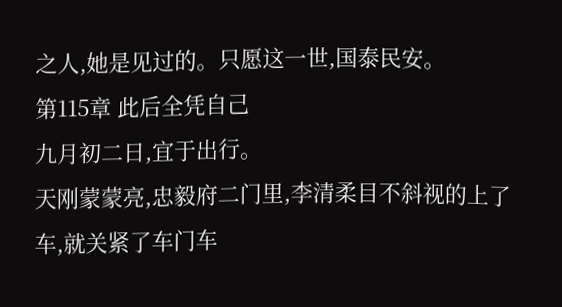之人,她是见过的。只愿这一世,国泰民安。
第115章 此后全凭自己
九月初二日,宜于出行。
天刚蒙蒙亮,忠毅府二门里,李清柔目不斜视的上了车,就关紧了车门车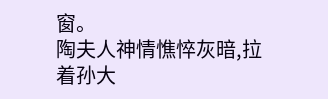窗。
陶夫人神情憔悴灰暗,拉着孙大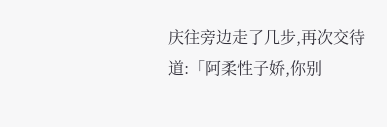庆往旁边走了几步,再次交待道:「阿柔性子娇,你别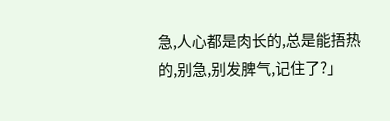急,人心都是肉长的,总是能捂热的,别急,别发脾气,记住了?」